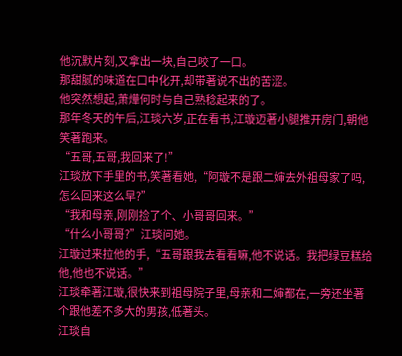他沉默片刻,又拿出一块,自己咬了一口。
那甜腻的味道在口中化开,却带著说不出的苦涩。
他突然想起,萧燁何时与自己熟稔起来的了。
那年冬天的午后,江琰六岁,正在看书,江璇迈著小腿推开房门,朝他笑著跑来。
“五哥,五哥,我回来了!”
江琰放下手里的书,笑著看她,“阿璇不是跟二婶去外祖母家了吗,怎么回来这么早?”
“我和母亲,刚刚捡了个、小哥哥回来。”
“什么小哥哥?”江琰问她。
江璇过来拉他的手,“五哥跟我去看看嘛,他不说话。我把绿豆糕给他,他也不说话。”
江琰牵著江璇,很快来到祖母院子里,母亲和二婶都在,一旁还坐著个跟他差不多大的男孩,低著头。
江琰自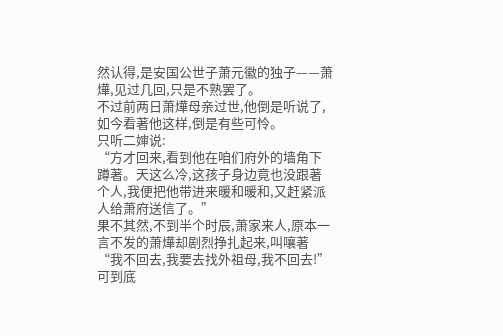然认得,是安国公世子萧元徽的独子——萧燁,见过几回,只是不熟罢了。
不过前两日萧燁母亲过世,他倒是听说了,如今看著他这样,倒是有些可怜。
只听二婶说:
“方才回来,看到他在咱们府外的墙角下蹲著。天这么冷,这孩子身边竟也没跟著个人,我便把他带进来暖和暖和,又赶紧派人给萧府送信了。”
果不其然,不到半个时辰,萧家来人,原本一言不发的萧燁却剧烈挣扎起来,叫嚷著“我不回去,我要去找外祖母,我不回去!”
可到底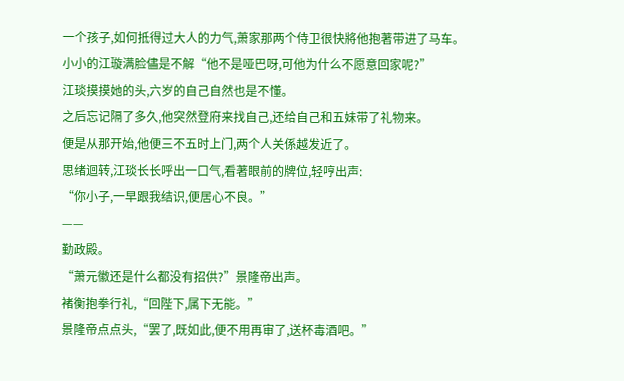一个孩子,如何抵得过大人的力气,萧家那两个侍卫很快將他抱著带进了马车。
小小的江璇满脸儘是不解“他不是哑巴呀,可他为什么不愿意回家呢?”
江琰摸摸她的头,六岁的自己自然也是不懂。
之后忘记隔了多久,他突然登府来找自己,还给自己和五妹带了礼物来。
便是从那开始,他便三不五时上门,两个人关係越发近了。
思绪迴转,江琰长长呼出一口气,看著眼前的牌位,轻哼出声:
“你小子,一早跟我结识,便居心不良。”
——
勤政殿。
“萧元徽还是什么都没有招供?”景隆帝出声。
褚衡抱拳行礼,“回陛下,属下无能。”
景隆帝点点头,“罢了,既如此,便不用再审了,送杯毒酒吧。”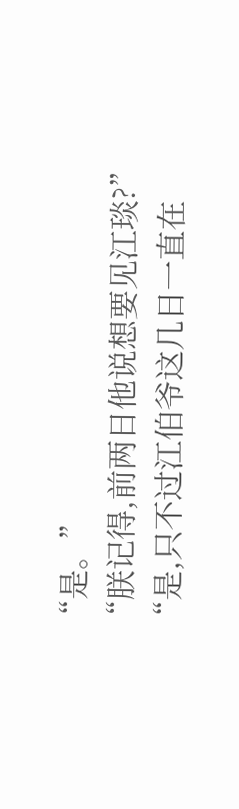“是。”
“朕记得,前两日他说想要见江琰?”
“是,只不过江伯爷这几日一直在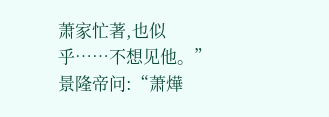萧家忙著,也似乎……不想见他。”
景隆帝问:“萧燁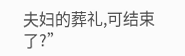夫妇的葬礼,可结束了?”